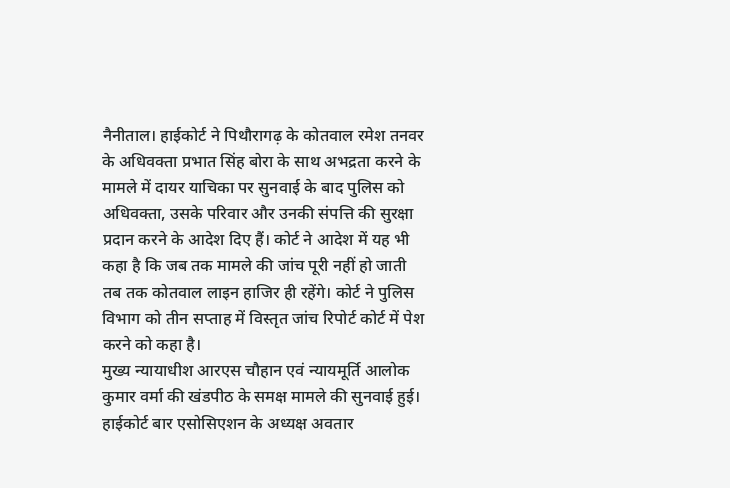नैनीताल। हाईकोर्ट ने पिथौरागढ़ के कोतवाल रमेश तनवर के अधिवक्ता प्रभात सिंह बोरा के साथ अभद्रता करने के मामले में दायर याचिका पर सुनवाई के बाद पुलिस को अधिवक्ता, उसके परिवार और उनकी संपत्ति की सुरक्षा प्रदान करने के आदेश दिए हैं। कोर्ट ने आदेश में यह भी कहा है कि जब तक मामले की जांच पूरी नहीं हो जाती तब तक कोतवाल लाइन हाजिर ही रहेंगे। कोर्ट ने पुलिस विभाग को तीन सप्ताह में विस्तृत जांच रिपोर्ट कोर्ट में पेश करने को कहा है।
मुख्य न्यायाधीश आरएस चौहान एवं न्यायमूर्ति आलोक कुमार वर्मा की खंडपीठ के समक्ष मामले की सुनवाई हुई। हाईकोर्ट बार एसोसिएशन के अध्यक्ष अवतार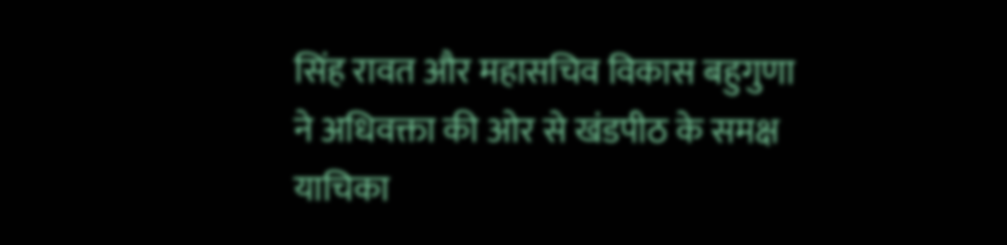सिंह रावत और महासचिव विकास बहुगुणा ने अधिवक्ता की ओर से खंडपीठ के समक्ष याचिका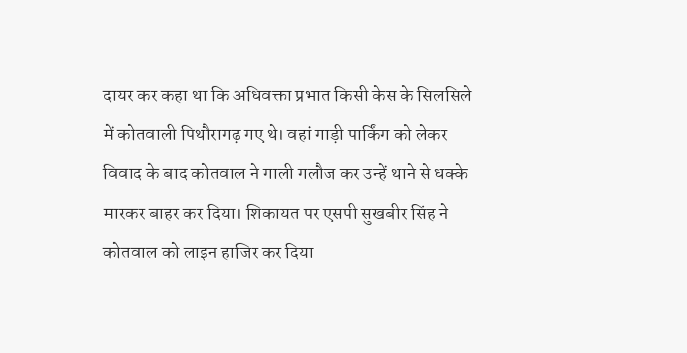दायर कर कहा था कि अधिवक्ता प्रभात किसी केस के सिलसिले में कोतवाली पिथौरागढ़ गए थे। वहां गाड़ी पार्किंग को लेकर विवाद के बाद कोतवाल ने गाली गलौज कर उन्हें थाने से धक्के मारकर बाहर कर दिया। शिकायत पर एसपी सुखबीर सिंह ने कोतवाल को लाइन हाजिर कर दिया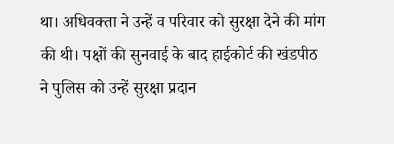था। अधिवक्ता ने उन्हें व परिवार को सुरक्षा देने की मांग की थी। पक्षों की सुनवाई के बाद हाईकोर्ट की खंडपीठ ने पुलिस को उन्हें सुरक्षा प्रदान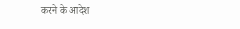करने के आदेश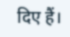दिए हैं।